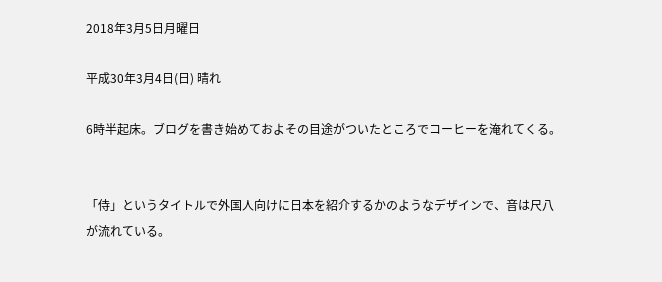2018年3月5日月曜日

平成30年3月4日(日) 晴れ

6時半起床。ブログを書き始めておよその目途がついたところでコーヒーを淹れてくる。


「侍」というタイトルで外国人向けに日本を紹介するかのようなデザインで、音は尺八が流れている。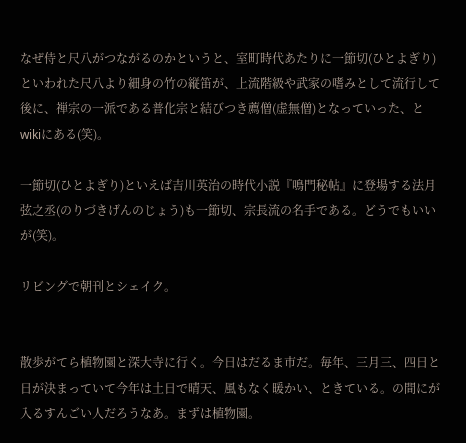なぜ侍と尺八がつながるのかというと、室町時代あたりに一節切(ひとよぎり)といわれた尺八より細身の竹の縦笛が、上流階級や武家の嗜みとして流行して後に、禅宗の一派である普化宗と結びつき薦僧(虚無僧)となっていった、とwikiにある(笑)。

一節切(ひとよぎり)といえば吉川英治の時代小説『鳴門秘帖』に登場する法月弦之丞(のりづきげんのじょう)も一節切、宗長流の名手である。どうでもいいが(笑)。

リビングで朝刊とシェイク。


散歩がてら植物園と深大寺に行く。今日はだるま市だ。毎年、三月三、四日と日が決まっていて今年は土日で晴天、風もなく暖かい、ときている。の間にが入るすんごい人だろうなあ。まずは植物園。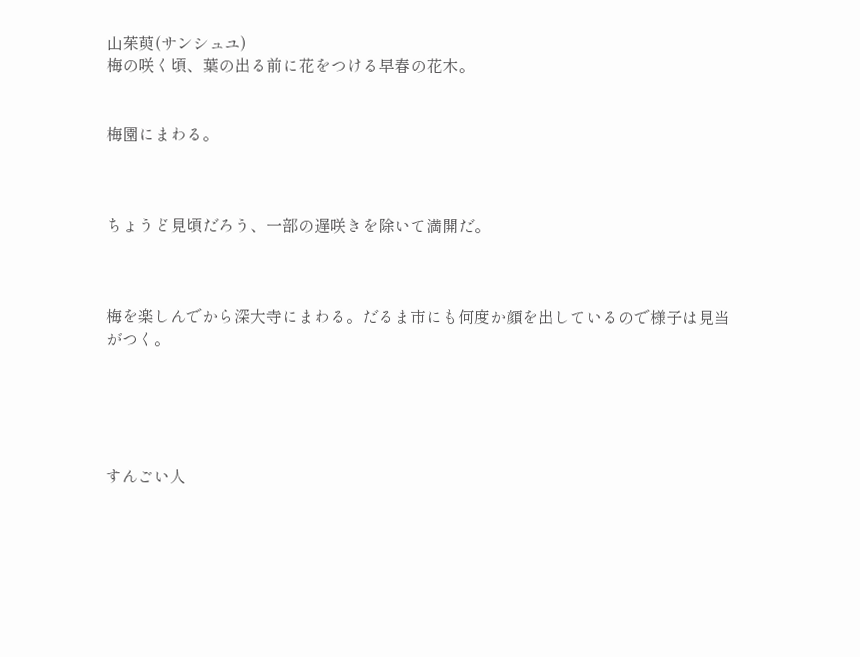山茱萸(サンシュユ)
梅の咲く頃、葉の出る前に花をつける早春の花木。


梅園にまわる。



ちょうど見頃だろう、一部の遅咲きを除いて満開だ。



梅を楽しんでから深大寺にまわる。だるま市にも何度か顔を出しているので様子は見当がつく。





すんごい人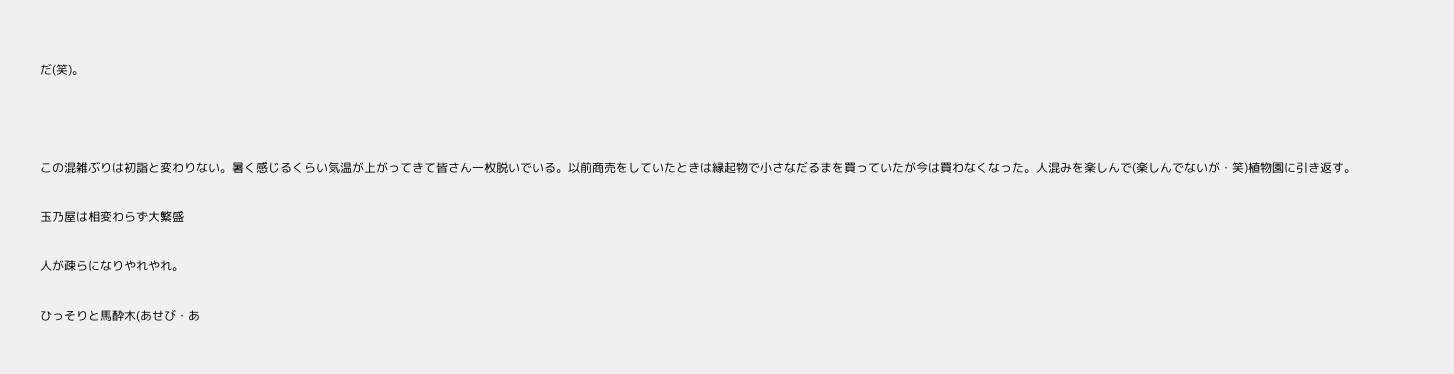だ(笑)。



この混雑ぶりは初詣と変わりない。暑く感じるくらい気温が上がってきて皆さん一枚脱いでいる。以前商売をしていたときは縁起物で小さなだるまを買っていたが今は買わなくなった。人混みを楽しんで(楽しんでないが・笑)植物園に引き返す。

玉乃屋は相変わらず大繁盛

人が疎らになりやれやれ。

ひっそりと馬酔木(あせび・あ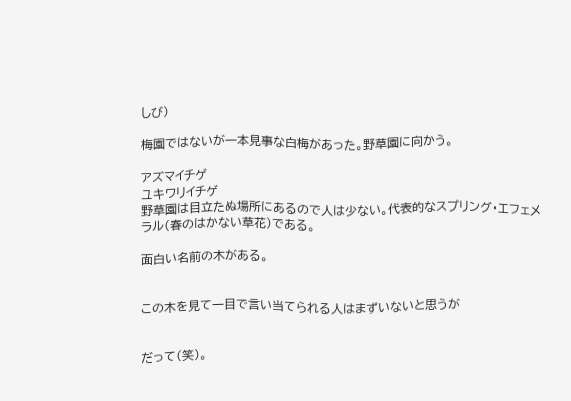しび)

梅園ではないが一本見事な白梅があった。野草園に向かう。

アズマイチゲ
ユキワリイチゲ
野草園は目立たぬ場所にあるので人は少ない。代表的なスプリング・エフェメラル(春のはかない草花)である。

面白い名前の木がある。


この木を見て一目で言い当てられる人はまずいないと思うが


だって(笑)。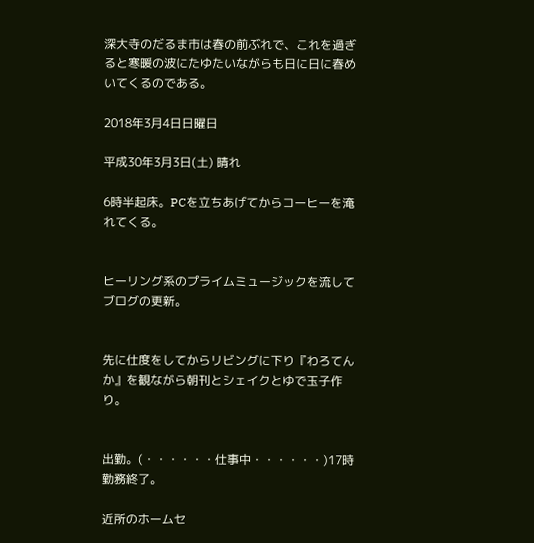深大寺のだるま市は春の前ぶれで、これを過ぎると寒暖の波にたゆたいながらも日に日に春めいてくるのである。

2018年3月4日日曜日

平成30年3月3日(土) 晴れ

6時半起床。PCを立ちあげてからコーヒーを淹れてくる。


ヒーリング系のプライムミュージックを流してブログの更新。


先に仕度をしてからリビングに下り『わろてんか』を観ながら朝刊とシェイクとゆで玉子作り。


出勤。(・・・・・・仕事中・・・・・・)17時勤務終了。

近所のホームセ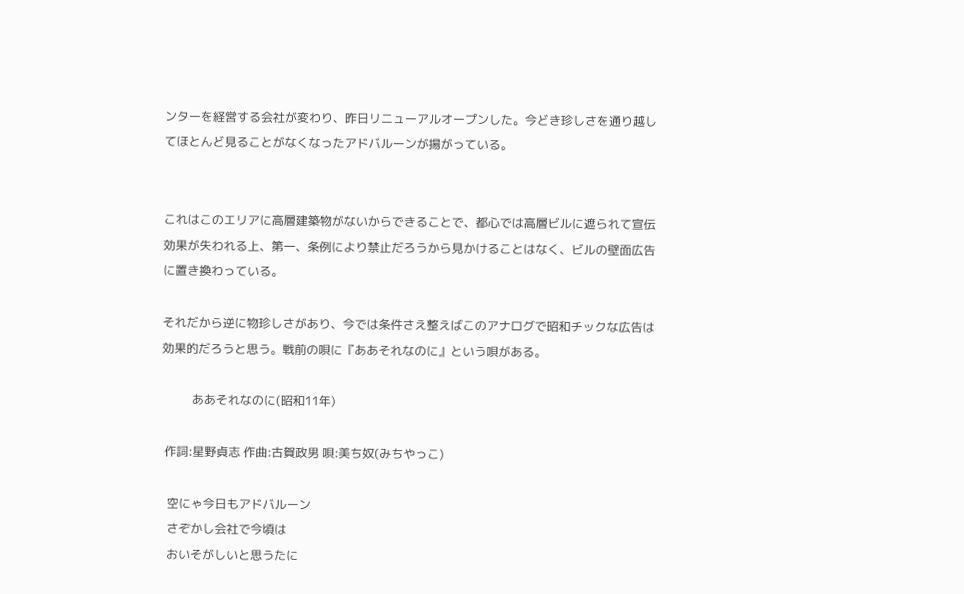ンターを経営する会社が変わり、昨日リニューアルオープンした。今どき珍しさを通り越してほとんど見ることがなくなったアドバルーンが揚がっている。


これはこのエリアに高層建築物がないからできることで、都心では高層ビルに遮られて宣伝効果が失われる上、第一、条例により禁止だろうから見かけることはなく、ビルの壁面広告に置き換わっている。

それだから逆に物珍しさがあり、今では条件さえ整えばこのアナログで昭和チックな広告は効果的だろうと思う。戦前の唄に『ああそれなのに』という唄がある。

          ああそれなのに(昭和11年)

 作詞:星野貞志 作曲:古賀政男 唄:美ち奴(みちやっこ)

  空にゃ今日もアドバルーン
  さぞかし会社で今頃は
  おいそがしいと思うたに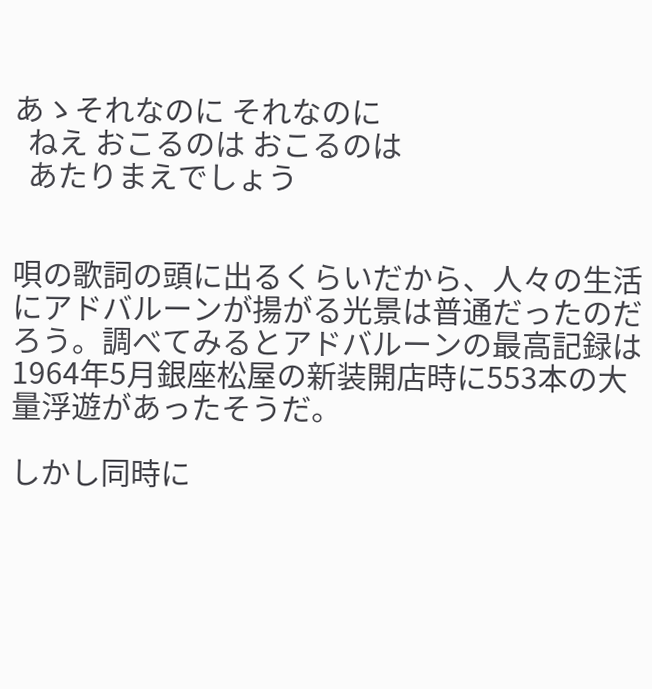あゝそれなのに それなのに
  ねえ おこるのは おこるのは
  あたりまえでしょう


唄の歌詞の頭に出るくらいだから、人々の生活にアドバルーンが揚がる光景は普通だったのだろう。調べてみるとアドバルーンの最高記録は1964年5月銀座松屋の新装開店時に553本の大量浮遊があったそうだ。

しかし同時に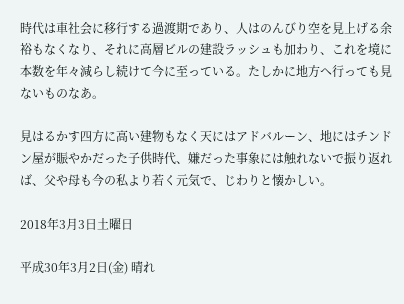時代は車社会に移行する過渡期であり、人はのんびり空を見上げる余裕もなくなり、それに高層ビルの建設ラッシュも加わり、これを境に本数を年々減らし続けて今に至っている。たしかに地方へ行っても見ないものなあ。

見はるかす四方に高い建物もなく天にはアドバルーン、地にはチンドン屋が賑やかだった子供時代、嫌だった事象には触れないで振り返れば、父や母も今の私より若く元気で、じわりと懐かしい。

2018年3月3日土曜日

平成30年3月2日(金) 晴れ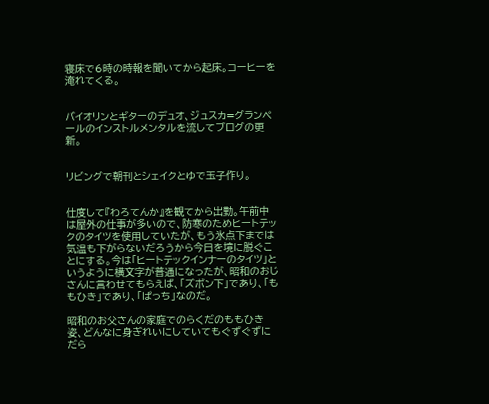寝床で6時の時報を聞いてから起床。コーヒーを淹れてくる。


バイオリンとギターのデュオ、ジュスカ=グランペールのインストルメンタルを流してブログの更新。


リビングで朝刊とシェイクとゆで玉子作り。


仕度して『わろてんか』を観てから出勤。午前中は屋外の仕事が多いので、防寒のためヒートテックのタイツを使用していたが、もう氷点下までは気温も下がらないだろうから今日を境に脱ぐことにする。今は「ヒートテックインナーのタイツ」というように横文字が普通になったが、昭和のおじさんに言わせてもらえば、「ズボン下」であり、「ももひき」であり、「ぱっち」なのだ。

昭和のお父さんの家庭でのらくだのももひき姿、どんなに身ぎれいにしていてもぐずぐずにだら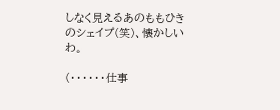しなく見えるあのももひきのシェイプ(笑)、懐かしいわ。

(・・・・・・仕事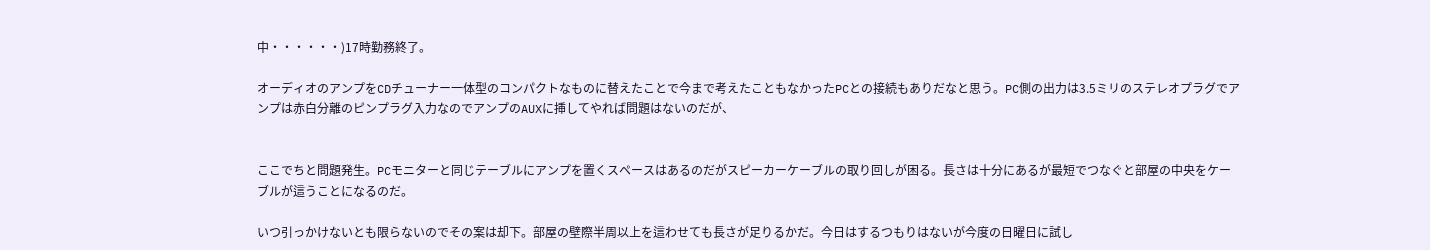中・・・・・・)17時勤務終了。

オーディオのアンプをCDチューナー一体型のコンパクトなものに替えたことで今まで考えたこともなかったPCとの接続もありだなと思う。PC側の出力は3.5ミリのステレオプラグでアンプは赤白分離のピンプラグ入力なのでアンプのAUXに挿してやれば問題はないのだが、


ここでちと問題発生。PCモニターと同じテーブルにアンプを置くスペースはあるのだがスピーカーケーブルの取り回しが困る。長さは十分にあるが最短でつなぐと部屋の中央をケーブルが這うことになるのだ。

いつ引っかけないとも限らないのでその案は却下。部屋の壁際半周以上を這わせても長さが足りるかだ。今日はするつもりはないが今度の日曜日に試し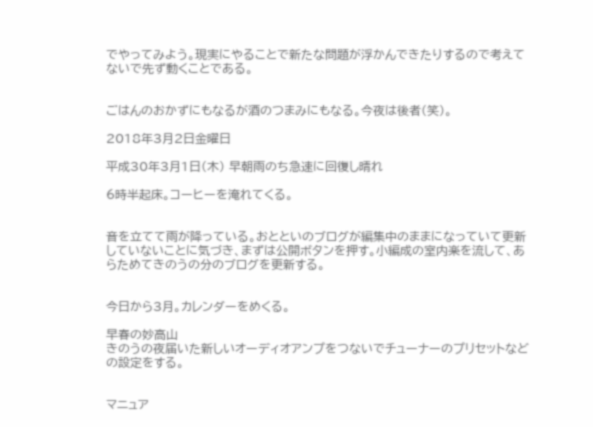でやってみよう。現実にやることで新たな問題が浮かんできたりするので考えてないで先ず動くことである。


ごはんのおかずにもなるが酒のつまみにもなる。今夜は後者(笑)。

2018年3月2日金曜日

平成30年3月1日(木) 早朝雨のち急速に回復し晴れ

6時半起床。コーヒーを淹れてくる。


音を立てて雨が降っている。おとといのブログが編集中のままになっていて更新していないことに気づき、まずは公開ボタンを押す。小編成の室内楽を流して、あらためてきのうの分のブログを更新する。


今日から3月。カレンダーをめくる。

早春の妙高山
きのうの夜届いた新しいオーディオアンプをつないでチューナーのプリセットなどの設定をする。


マニュア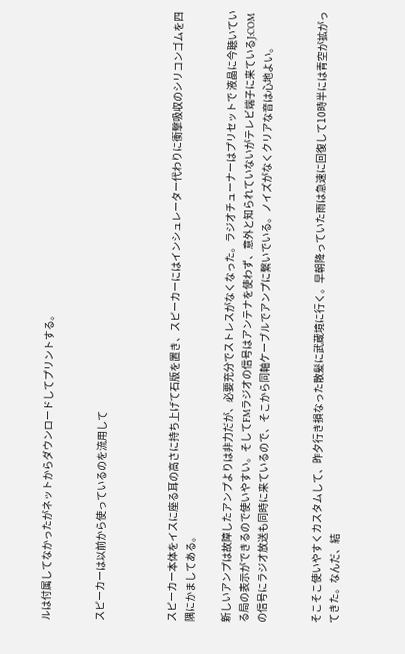ルは付属してなかったがネットからダウンロードしてプリントする。


スピーカーは以前から使っているのを流用して



スピーカー本体をイスに座る耳の高さに持ち上げて石版を置き、スピーカーにはインシュレーター代わりに衝撃吸収のシリコンゴムを四隅にかましてある。

新しいアンプは故障したアンプよりは非力だが、必要充分でストレスがなくなった。ラジオチューナーはプリセットで 液晶に今聴いている局の表示ができるので使いやすい。そしてFMラジオの信号はアンテナを使わず、意外と知られていないがテレビ端子に来ているJ:COMの信号にラジオ放送も同時に来ているので、そこから同軸ケーブルでアンプに繋いでいる。ノイズがなくクリアな音は心地よい。


そこそこ使いやすくカスタムして、昨夕行き損なった散髪に武蔵境に行く。早朝降っていた雨は急速に回復して10時半には青空が拡がってきた。なんだ、結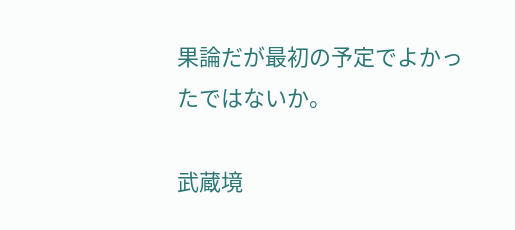果論だが最初の予定でよかったではないか。

武蔵境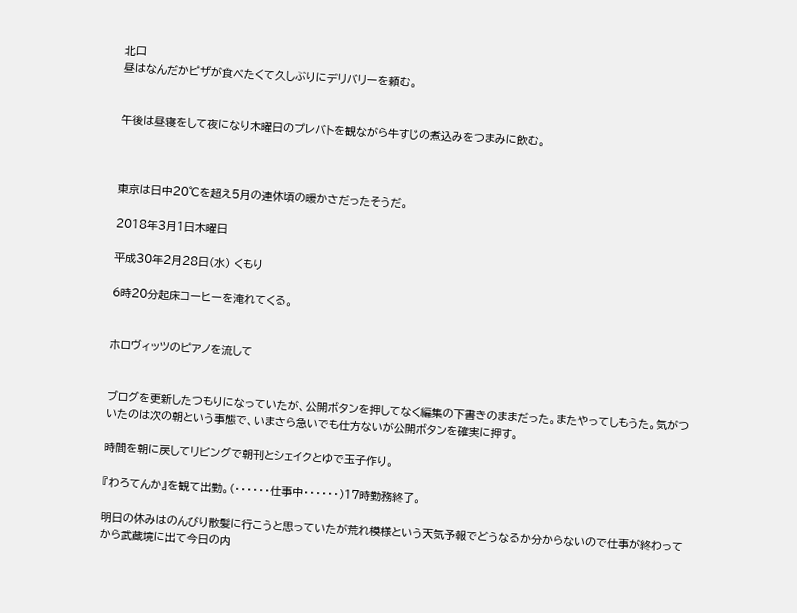北口
昼はなんだかピザが食べたくて久しぶりにデリバリーを頼む。


午後は昼寝をして夜になり木曜日のプレバトを観ながら牛すじの煮込みをつまみに飲む。



東京は日中20℃を超え5月の連休頃の暖かさだったそうだ。

2018年3月1日木曜日

平成30年2月28日(水) くもり

6時20分起床コーヒーを淹れてくる。


ホロヴィッツのピアノを流して


ブログを更新したつもりになっていたが、公開ボタンを押してなく編集の下書きのままだった。またやってしもうた。気がついたのは次の朝という事態で、いまさら急いでも仕方ないが公開ボタンを確実に押す。

時間を朝に戻してリビングで朝刊とシェイクとゆで玉子作り。

『わろてんか』を観て出勤。(・・・・・・仕事中・・・・・・)17時勤務終了。

明日の休みはのんびり散髪に行こうと思っていたが荒れ模様という天気予報でどうなるか分からないので仕事が終わってから武蔵境に出て今日の内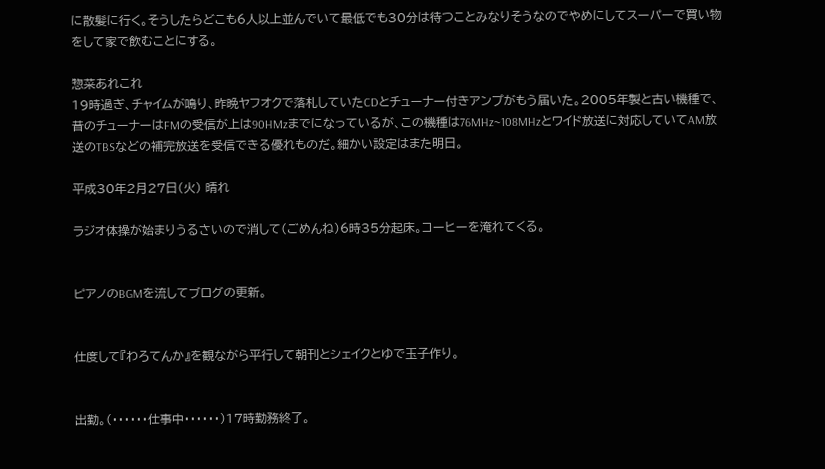に散髪に行く。そうしたらどこも6人以上並んでいて最低でも30分は待つことみなりそうなのでやめにしてスーパーで買い物をして家で飲むことにする。

惣菜あれこれ
19時過ぎ、チャイムが鳴り、昨晩ヤフオクで落札していたCDとチューナー付きアンプがもう届いた。2005年製と古い機種で、昔のチューナーはFMの受信が上は90HMzまでになっているが、この機種は76MHz~108MHzとワイド放送に対応していてAM放送のTBSなどの補完放送を受信できる優れものだ。細かい設定はまた明日。

平成30年2月27日(火) 晴れ

ラジオ体操が始まりうるさいので消して(ごめんね)6時35分起床。コーヒーを淹れてくる。


ピアノのBGMを流してブログの更新。


仕度して『わろてんか』を観ながら平行して朝刊とシェイクとゆで玉子作り。


出勤。(・・・・・・仕事中・・・・・・)17時勤務終了。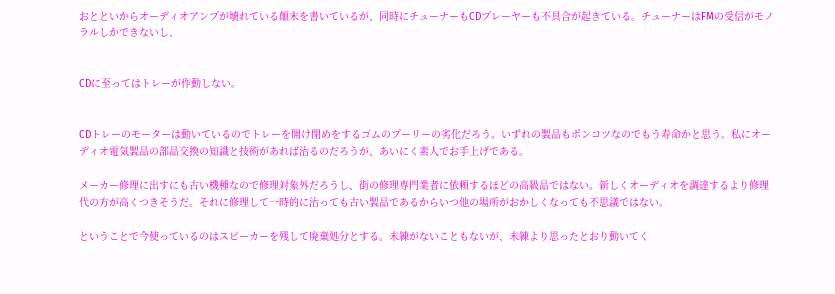おとといからオーディオアンプが壊れている顛末を書いているが、同時にチューナーもCDプレーヤーも不具合が起きている。チューナーはFMの受信がモノラルしかできないし、


CDに至ってはトレーが作動しない。


CDトレーのモーターは動いているのでトレーを開け閉めをするゴムのプーリーの劣化だろう。いずれの製品もポンコツなのでもう寿命かと思う。私にオーディオ電気製品の部品交換の知識と技術があれば治るのだろうが、あいにく素人でお手上げである。

メーカー修理に出すにも古い機種なので修理対象外だろうし、街の修理専門業者に依頼するほどの高級品ではない。新しくオーディオを調達するより修理代の方が高くつきそうだ。それに修理して一時的に治っても古い製品であるからいつ他の場所がおかしくなっても不思議ではない。

ということで今使っているのはスピーカーを残して廃棄処分とする。未練がないこともないが、未練より思ったとおり動いてく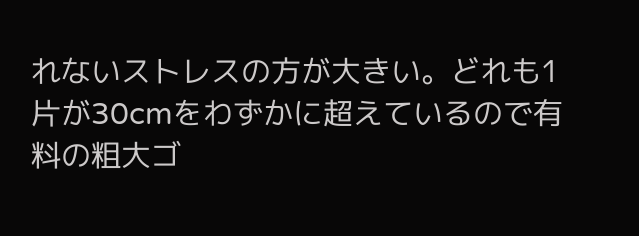れないストレスの方が大きい。どれも1片が30cmをわずかに超えているので有料の粗大ゴ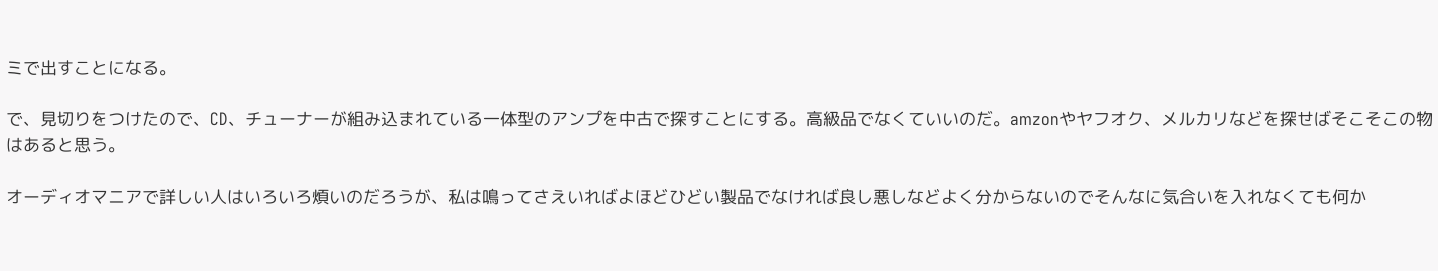ミで出すことになる。

で、見切りをつけたので、CD、チューナーが組み込まれている一体型のアンプを中古で探すことにする。高級品でなくていいのだ。amzonやヤフオク、メルカリなどを探せばそこそこの物はあると思う。

オーディオマニアで詳しい人はいろいろ煩いのだろうが、私は鳴ってさえいればよほどひどい製品でなければ良し悪しなどよく分からないのでそんなに気合いを入れなくても何か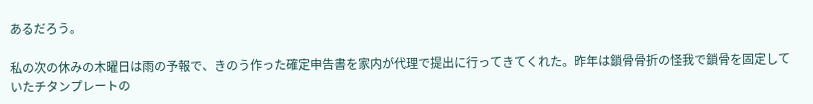あるだろう。

私の次の休みの木曜日は雨の予報で、きのう作った確定申告書を家内が代理で提出に行ってきてくれた。昨年は鎖骨骨折の怪我で鎖骨を固定していたチタンプレートの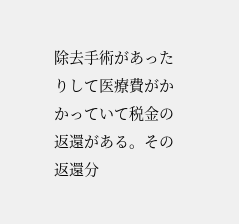除去手術があったりして医療費がかかっていて税金の返還がある。その返還分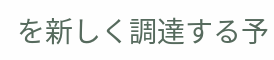を新しく調達する予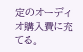定のオーディオ購入費に充てる。